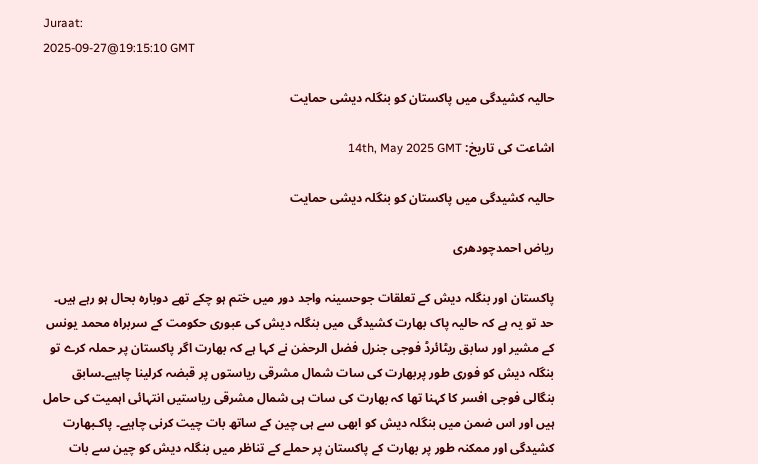Juraat:
2025-09-27@19:15:10 GMT

حالیہ کشیدگی میں پاکستان کو بنگلہ دیشی حمایت

اشاعت کی تاریخ: 14th, May 2025 GMT

حالیہ کشیدگی میں پاکستان کو بنگلہ دیشی حمایت

ریاض احمدچودھری

پاکستان اور بنگلہ دیش کے تعلقات جوحسینہ واجد دور میں ختم ہو چکے تھے دوبارہ بحال ہو رہے ہیں۔ حد تو یہ ہے کہ حالیہ پاک بھارت کشیدگی میں بنگلہ دیش کی عبوری حکومت کے سربراہ محمد یونس کے مشیر اور سابق ریٹائرڈ فوجی جنرل فضل الرحمٰن نے کہا ہے کہ بھارت اگر پاکستان پر حملہ کرے تو بنگلہ دیش کو فوری طور پربھارت کی سات شمال مشرقی ریاستوں پر قبضہ کرلینا چاہیے۔سابق بنگالی فوجی افسر کا کہنا تھا کہ بھارت کی سات ہی شمال مشرقی ریاستیں انتہائی اہمیت کی حامل ہیں اور اس ضمن میں بنگلہ دیش کو ابھی سے ہی چین کے ساتھ بات چیت کرنی چاہیے۔ پاکـبھارت کشیدگی اور ممکنہ طور پر بھارت کے پاکستان پر حملے کے تناظر میں بنگلہ دیش کو چین سے بات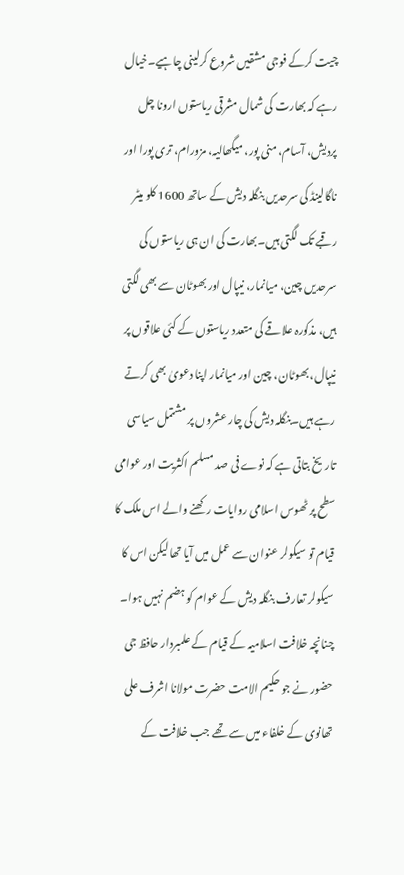چیت کرکے فوجی مشقیں شروع کرلینی چاہیے۔خیال رہے کہ بھارت کی شمال مشرقی ریاستوں ارونا چل پردیش، آسام، منی پور، میگھالیہ، مزورام، تری پورا اور ناگالینڈ کی سرحدیں بنگلہ دیش کے ساتھ 1600 کلو میٹر رقبے تک لگتی ہیں۔بھارت کی ان ہی ریاستوں کی سرحدیں چین، میانمار، نیپال اور بھوٹان سے بھی لگتی ہیں، مذکورہ علاقے کی متعدد ریاستوں کے کئی علاقوں پر نیپال، بھوٹان، چین اور میانمار اپنا دعویٰ بھی کرتے رہے ہیں۔بنگلہ دیش کی چار عشروں پر مشتمل سیاسی تاریخ بتاتی ہے کہ نوے فی صد مسلم اکثریت اور عوامی سطح پر ٹھوس اسلامی روایات رکھنے والے اس ملک کا قیام تو سیکولر عنوان سے عمل میں آیا تھا لیکن اس کا سیکولر تعارف بنگلہ دیش کے عوام کو ہضم نہیں ہوا۔ چنانچہ خلافت اسلامیہ کے قیام کے علمبردار حافظ جی حضور نے جو حکیم الامت حضرت مولانا اشرف علی تھانوی کے خلفاء میں سے تھے جب خلافت کے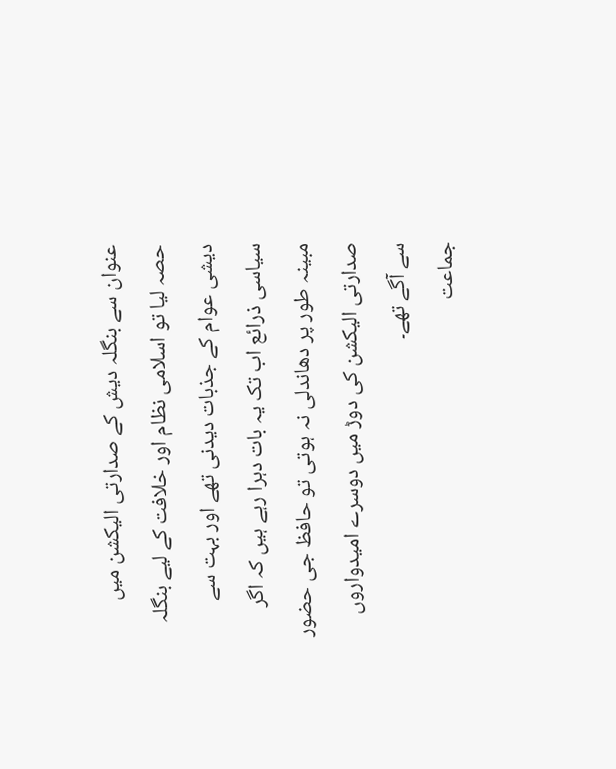عنوان سے بنگلہ دیش کے صدارتی الیکشن میں حصہ لیا تو اسلامی نظام اور خلافت کے لیے بنگلہ دیشی عوام کے جذبات دیدنی تھے اور بہت سے سیاسی ذرائع اب تک یہ بات دہرا رہے ہیں کہ اگر مبینہ طور پر دھاندلی نہ ہوتی تو حافظ جی حضور صدارتی الیکشن کی دوڑ میں دوسرے امیدواروں سے آگے تھے۔
جماعت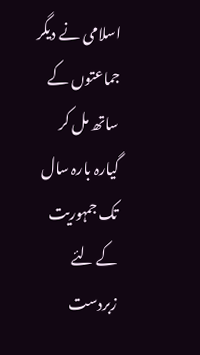اسلامی نے دیگر جماعتوں کے ساتھ مل کر گیارہ بارہ سال تک جمہوریت کے لئے زبردست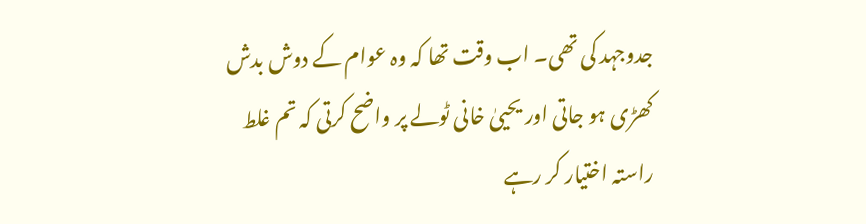جدوجہد کی تھی۔ اب وقت تھا کہ وہ عوام کے دوش بدش کھڑی ہو جاتی اور یحییٰ خانی ٹولے پر واضح کرتی کہ تم غلط راستہ اختیار کر رہے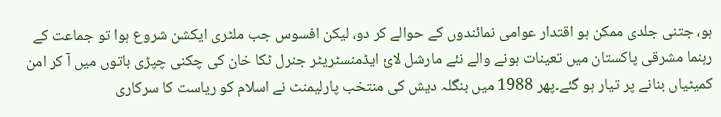ہو، جتنی جلدی ممکن ہو اقتدار عوامی نمائندوں کے حوالے کر دو، لیکن افسوس جب ملٹری ایکشن شروع ہوا تو جماعت کے رہنما مشرقی پاکستان میں تعینات ہونے والے نئے مارشل لائ ایڈمنسٹریٹر جنرل ٹکا خان کی چکنی چپڑی باتوں میں آ کر امن کمیٹیاں بنانے پر تیار ہو گئے۔پھر 1988 میں بنگلہ دیش کی منتخب پارلیمنٹ نے اسلام کو ریاست کا سرکاری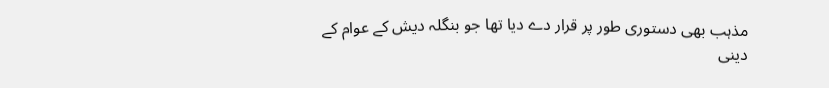مذہب بھی دستوری طور پر قرار دے دیا تھا جو بنگلہ دیش کے عوام کے دینی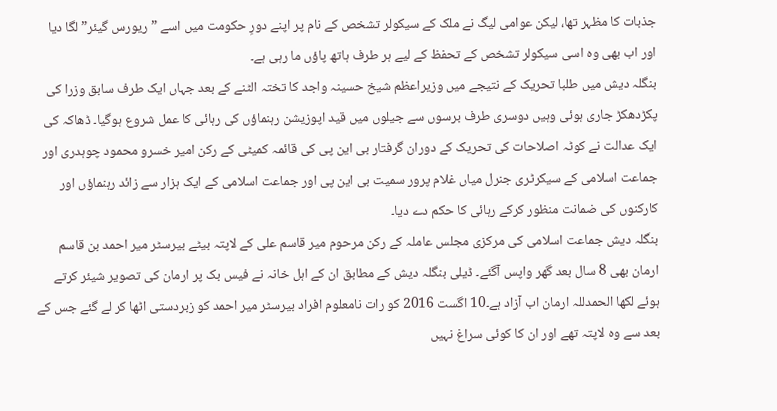جذبات کا مظہر تھا، لیکن عوامی لیگ نے ملک کے سیکولر تشخص کے نام پر اپنے دورِ حکومت میں اسے ”ریورس گیئر” لگا دیا اور اب بھی وہ اسی سیکولر تشخص کے تحفظ کے لیے ہر طرف ہاتھ پاؤں ما رہی ہے۔
بنگلہ دیش میں طلبا تحریک کے نتیجے میں وزیراعظم شیخ حسینہ واجد کا تختہ الٹنے کے بعد جہاں ایک طرف سابق وزرا کی پکڑدھکڑ جاری ہوئی وہیں دوسری طرف برسوں سے جیلوں میں قید اپوزیشن رہنماؤں کی رہائی کا عمل شروع ہوگیا۔ ڈھاکہ کی ایک عدالت نے کوٹہ اصلاحات کی تحریک کے دوران گرفتار بی این پی کی قائمہ کمیٹی کے رکن امیر خسرو محمود چوہدری اور جماعت اسلامی کے سیکرٹری جنرل میاں غلام پرور سمیت بی این پی اور جماعت اسلامی کے ایک ہزار سے زائد رہنماؤں اور کارکنوں کی ضمانت منظور کرکے رہائی کا حکم دے دیا۔
بنگلہ دیش جماعت اسلامی کی مرکزی مجلس عاملہ کے رکن مرحوم میر قاسم علی کے لاپتہ بیٹے بیرسٹر میر احمد بن قاسم ارمان بھی 8 سال بعد گھر واپس آگئے۔ ڈیلی بنگلہ دیش کے مطابق ان کے اہل خانہ نے فیس بک پر ارمان کی تصویر شیئر کرتے ہوئے لکھا الحمدللہ ارمان اب آزاد ہے۔10 اگست 2016 کو رات نامعلوم افراد بیرسٹر میر احمد کو زبردستی اٹھا کر لے گئے جس کے بعد سے وہ لاپتہ تھے اور ان کا کوئی سراغ نہیں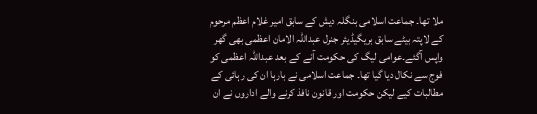ملا تھا۔ جماعت اسلامی بنگلہ دیش کے سابق امیر غلام اعظم مرحوم کے لاپتہ بیٹے سابق بریگیڈیئر جنرل عبداللہ الامان اعظمی بھی گھر واپس آگئے۔عوامی لیگ کی حکومت آنے کے بعد عبداللہ اعظمی کو فوج سے نکال دیا گیا تھا۔ جماعت اسلامی نے بارہا ان کی رہائی کے مطالبات کیے لیکن حکومت اور قانون نافذ کرنے والے اداروں نے ان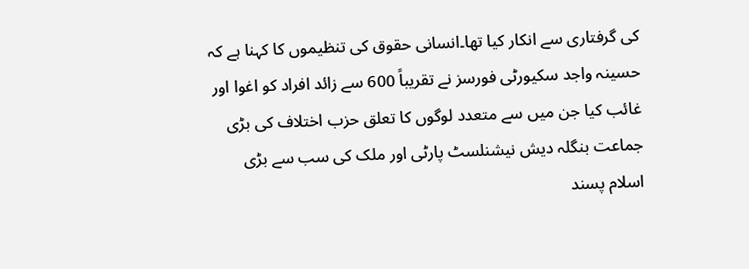کی گرفتاری سے انکار کیا تھا۔انسانی حقوق کی تنظیموں کا کہنا ہے کہ حسینہ واجد سکیورٹی فورسز نے تقریباً 600 سے زائد افراد کو اغوا اور غائب کیا جن میں سے متعدد لوگوں کا تعلق حزب اختلاف کی بڑی جماعت بنگلہ دیش نیشنلسٹ پارٹی اور ملک کی سب سے بڑی اسلام پسند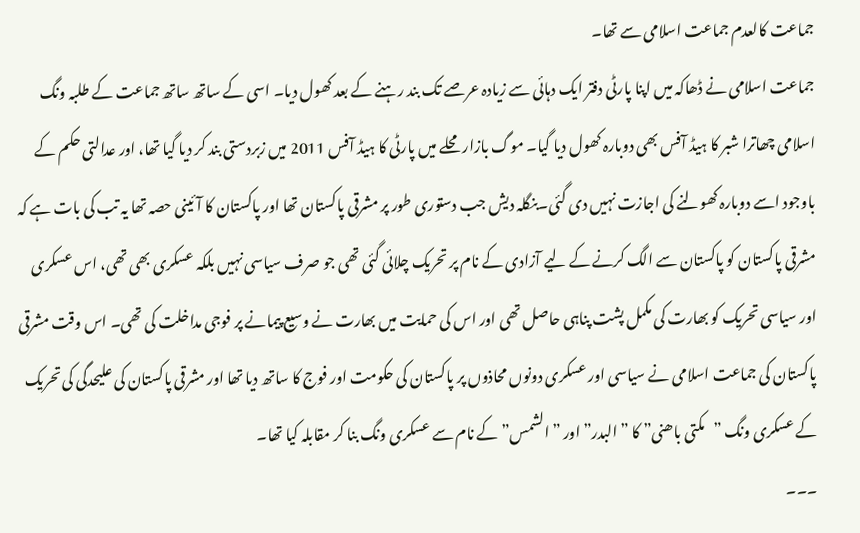جماعت کالعدم جماعت اسلامی سے تھا۔
جماعت اسلامی نے ڈھاکہ میں اپنا پارٹی دفتر ایک دہائی سے زیادہ عرصے تک بند رہنے کے بعد کھول دیا۔ اسی کے ساتھ ساتھ جماعت کے طلبہ ونگ اسلامی چھاترا شبر کا ہیڈ آفس بھی دوبارہ کھول دیا گیا۔ موگ بازار محلے میں پارٹی کا ہیڈ آفس 2011 میں زبردستی بند کر دیا گیا تھا، اور عدالتی حکم کے باوجود اسے دوبارہ کھولنے کی اجازت نہیں دی گئی۔بنگلہ دیش جب دستوری طور پر مشرقی پاکستان تھا اور پاکستان کا آئینی حصہ تھا یہ تب کی بات ہے کہ مشرقی پاکستان کو پاکستان سے الگ کرنے کے لیے آزادی کے نام پر تحریک چلائی گئی تھی جو صرف سیاسی نہیں بلکہ عسکری بھی تھی، اس عسکری اور سیاسی تحریک کو بھارت کی مکمل پشت پناہی حاصل تھی اور اس کی حمایت میں بھارت نے وسیع پیمانے پر فوجی مداخلت کی تھی۔ اس وقت مشرقی پاکستان کی جماعت اسلامی نے سیاسی اور عسکری دونوں محاذوں پر پاکستان کی حکومت اور فوج کا ساتھ دیا تھا اور مشرقی پاکستان کی علیحدگی کی تحریک کے عسکری ونگ ”مکتی باھنی” کا ”البدر” اور ”الشمس” کے نام سے عسکری ونگ بنا کر مقابلہ کیا تھا۔
۔۔۔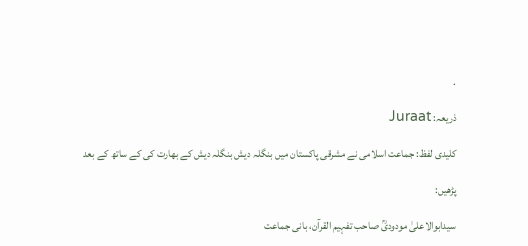.

ذریعہ: Juraat

کلیدی لفظ: جماعت اسلامی نے مشرقی پاکستان میں بنگلہ دیش بنگلہ دیش کے بھارت کی کے ساتھ کے بعد

پڑھیں:

سیدابوالاعلیٰ مودودیؒ صاحب تفہیم القرآن، بانی جماعت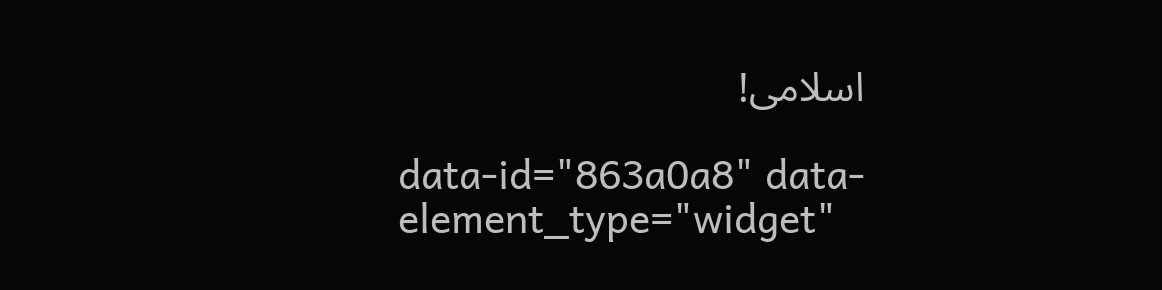اسلامی!

data-id="863a0a8" data-element_type="widget"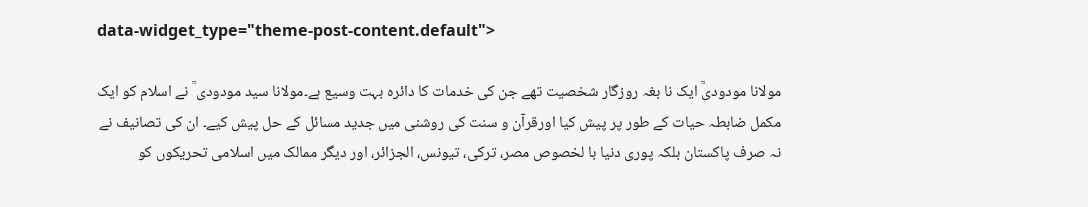data-widget_type="theme-post-content.default">

مولانا مودودیؒ ایک نا بغہ روزگار شخصیت تھے جن کی خدمات کا دائرہ بہت وسیع ہے۔مولانا سید مودودی ؒ نے اسلام کو ایک مکمل ضابطہ حیات کے طور پر پیش کیا اورقرآن و سنت کی روشنی میں جدید مسائل کے حل پیش کیے۔ ان کی تصانیف نے نہ صرف پاکستان بلکہ پوری دنیا با لخصوص مصر، ترکی، تیونس، الجزائر، اور دیگر ممالک میں اسلامی تحریکوں کو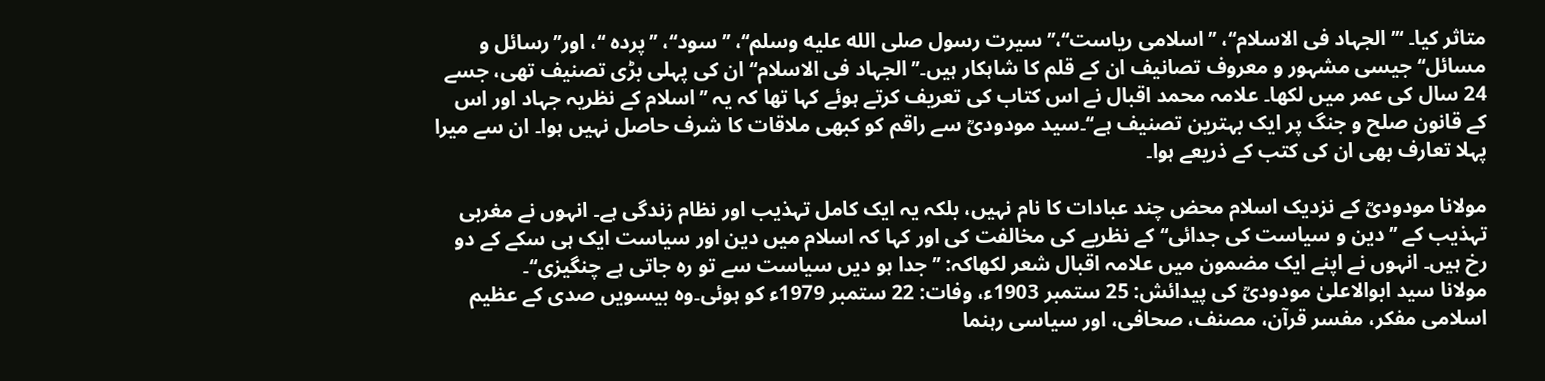متاثر کیا۔ ‘’’الجہاد فی الاسلام‘‘، ’’اسلامی ریاست‘‘،’’سیرت رسول صلى الله عليه وسلم‘‘، ’’سود‘‘، ’’پردہ ‘‘، اور’’رسائل و مسائل‘‘ جیسی مشہور و معروف تصانیف ان کے قلم کا شاہکار ہیں۔’’الجہاد فی الاسلام‘‘ ان کی پہلی بڑی تصنیف تھی، جسے 24 سال کی عمر میں لکھا۔ علامہ محمد اقبال نے اس کتاب کی تعریف کرتے ہوئے کہا تھا کہ یہ ’’اسلام کے نظریہ جہاد اور اس کے قانون صلح و جنگ پر ایک بہترین تصنیف ہے‘‘۔سید مودودیؒ سے راقم کو کبھی ملاقات کا شرف حاصل نہیں ہوا۔ ان سے میرا پہلا تعارف بھی ان کی کتب کے ذریعے ہوا۔

مولانا مودودیؒ کے نزدیک اسلام محض چند عبادات کا نام نہیں، بلکہ یہ ایک کامل تہذیب اور نظام زندگی ہے۔ انہوں نے مغربی تہذیب کے ’’دین و سیاست کی جدائی‘‘ کے نظریے کی مخالفت کی اور کہا کہ اسلام میں دین اور سیاست ایک ہی سکے کے دو رخ ہیں۔ انہوں نے اپنے ایک مضمون میں علامہ اقبال شعر لکھاکہ: ’’جدا ہو دیں سیاست سے تو رہ جاتی ہے چنگیزی‘‘۔
مولانا سید ابوالاعلیٰ مودودیؒ کی پیدائش: 25 ستمبر 1903ء، وفات: 22 ستمبر 1979ء کو ہوئی۔وہ بیسویں صدی کے عظیم اسلامی مفکر، مفسر قرآن، مصنف، صحافی، اور سیاسی رہنما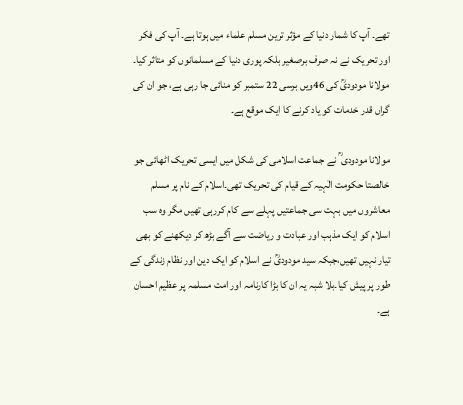تھے۔ آپ کا شمار دنیا کے مؤثر ترین مسلم علماء میں ہوتا ہے۔ آپ کی فکر اور تحریک نے نہ صرف برصغیر بلکہ پوری دنیا کے مسلمانوں کو متاثر کیا۔ مولانا مودودیؒ کی 46ویں برسی 22 ستمبر کو منائی جا رہی ہے، جو ان کی گراں قدر خدمات کو یاد کرنے کا ایک موقع ہے۔

مولانا مودودی ؒ نے جماعت اسلامی کی شکل میں ایسی تحریک اٹھائی جو خالصتا حکومت الٰہیہ کے قیام کی تحریک تھی۔اسلام کے نام پر مسلم معاشروں میں بہت سی جماعتیں پہلے سے کام کررہی تھیں مگر وہ سب اسلام کو ایک مذہب اور عبادت و ریاضت سے آگے بڑھ کر دیکھنے کو بھی تیار نہیں تھیں،جبکہ سید مودودیؒ نے اسلام کو ایک دین اور نظام زندگی کے طور پر پیش کیا۔بلا شبہ یہ ان کا بڑا کارنامہ اور امت مسلمہ پر عظیم احسان ہے۔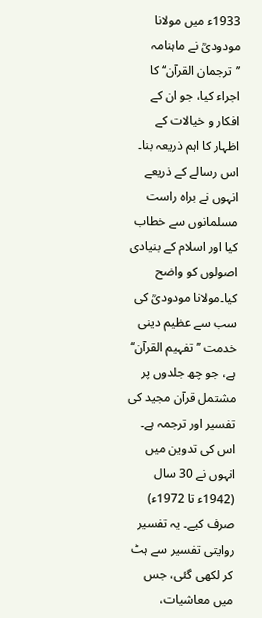1933ء میں مولانا مودودیؒ نے ماہنامہ ’’ترجمان القرآن‘‘ کا اجراء کیا، جو ان کے افکار و خیالات کے اظہار کا اہم ذریعہ بنا۔ اس رسالے کے ذریعے انہوں نے براہ راست مسلمانوں سے خطاب کیا اور اسلام کے بنیادی اصولوں کو واضح کیا۔مولانا مودودیؒ کی سب سے عظیم دینی خدمت ’’تفہیم القرآن‘‘ ہے، جو چھ جلدوں پر مشتمل قرآن مجید کی تفسیر اور ترجمہ ہے۔ اس کی تدوین میں انہوں نے 30 سال (1942ء تا 1972ء) صرف کیے۔ یہ تفسیر روایتی تفسیر سے ہٹ کر لکھی گئی، جس میں معاشیات،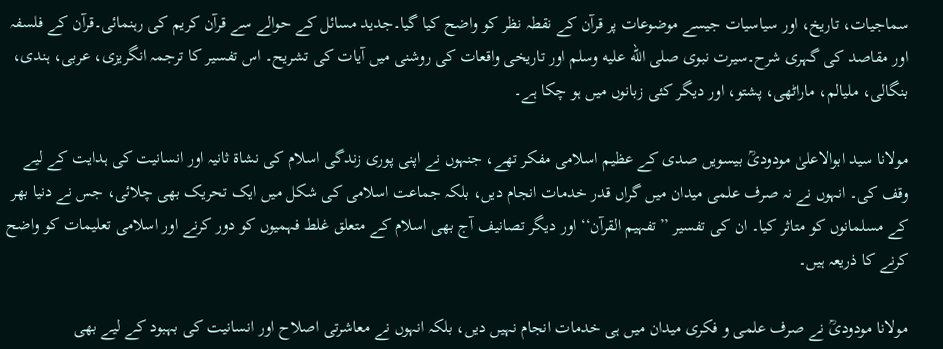سماجیات، تاریخ، اور سیاسیات جیسے موضوعات پر قرآن کے نقطہ نظر کو واضح کیا گیا۔جدید مسائل کے حوالے سے قرآن کریم کی رہنمائی۔قرآن کے فلسفہ اور مقاصد کی گہری شرح۔سیرت نبوی صلى الله عليه وسلم اور تاریخی واقعات کی روشنی میں آیات کی تشریح۔ اس تفسیر کا ترجمہ انگریزی، عربی، ہندی، بنگالی، ملیالم، ماراٹھی، پشتو، اور دیگر کئی زبانوں میں ہو چکا ہے۔

مولانا سید ابوالاعلیٰ مودودیؒ بیسویں صدی کے عظیم اسلامی مفکر تھے، جنہوں نے اپنی پوری زندگی اسلام کی نشاۃ ثانیہ اور انسانیت کی ہدایت کے لیے وقف کی۔ انہوں نے نہ صرف علمی میدان میں گراں قدر خدمات انجام دیں، بلکہ جماعت اسلامی کی شکل میں ایک تحریک بھی چلائی، جس نے دنیا بھر کے مسلمانوں کو متاثر کیا۔ ان کی تفسیر ’’تفہیم القرآن‘‘ اور دیگر تصانیف آج بھی اسلام کے متعلق غلط فہمیوں کو دور کرنے اور اسلامی تعلیمات کو واضح کرنے کا ذریعہ ہیں۔

مولانا مودودیؒ نے صرف علمی و فکری میدان میں ہی خدمات انجام نہیں دیں، بلکہ انہوں نے معاشرتی اصلاح اور انسانیت کی بہبود کے لیے بھی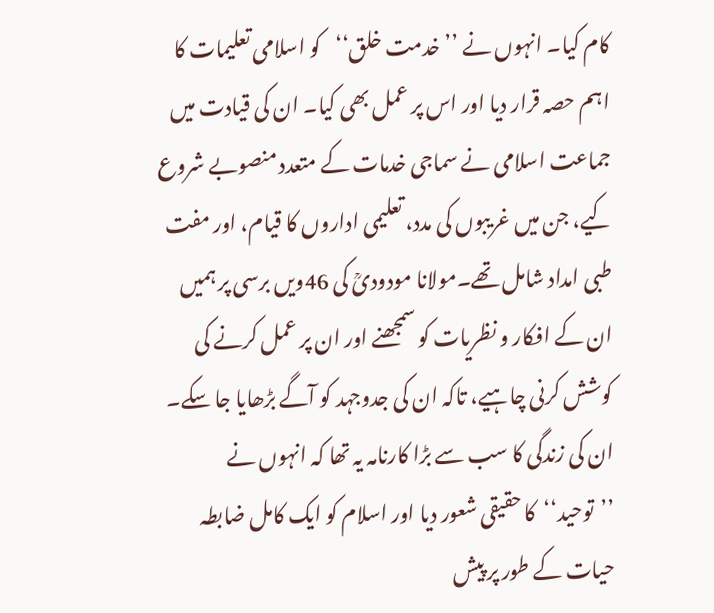کام کیا۔ انہوں نے ’’خدمت خلق‘‘کو اسلامی تعلیمات کا اہم حصہ قرار دیا اور اس پر عمل بھی کیا۔ ان کی قیادت میں جماعت اسلامی نے سماجی خدمات کے متعدد منصوبے شروع کیے، جن میں غریبوں کی مدد، تعلیمی اداروں کا قیام، اور مفت طبی امداد شامل تھے۔مولانا مودودیؒ کی 46ویں برسی پر ہمیں ان کے افکار و نظریات کو سمجھنے اور ان پر عمل کرنے کی کوشش کرنی چاہیے، تاکہ ان کی جدوجہد کو آگے بڑھایا جا سکے۔ ان کی زندگی کا سب سے بڑا کارنامہ یہ تھا کہ انہوں نے ’’توحید‘‘کا حقیقی شعور دیا اور اسلام کو ایک کامل ضابطہ حیات کے طور پر پیش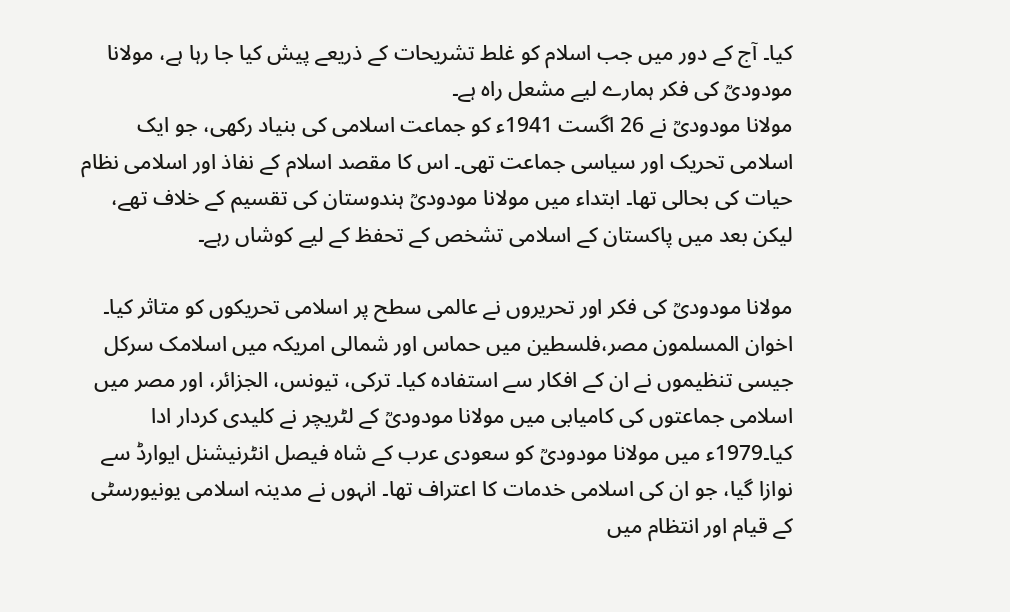کیا۔ آج کے دور میں جب اسلام کو غلط تشریحات کے ذریعے پیش کیا جا رہا ہے، مولانا مودودیؒ کی فکر ہمارے لیے مشعل راہ ہے۔
مولانا مودودیؒ نے 26 اگست 1941ء کو جماعت اسلامی کی بنیاد رکھی، جو ایک اسلامی تحریک اور سیاسی جماعت تھی۔ اس کا مقصد اسلام کے نفاذ اور اسلامی نظام حیات کی بحالی تھا۔ ابتداء میں مولانا مودودیؒ ہندوستان کی تقسیم کے خلاف تھے، لیکن بعد میں پاکستان کے اسلامی تشخص کے تحفظ کے لیے کوشاں رہے۔

مولانا مودودیؒ کی فکر اور تحریروں نے عالمی سطح پر اسلامی تحریکوں کو متاثر کیا۔ اخوان المسلمون مصر،فلسطین میں حماس اور شمالی امریکہ میں اسلامک سرکل جیسی تنظیموں نے ان کے افکار سے استفادہ کیا۔ ترکی، تیونس، الجزائر، اور مصر میں اسلامی جماعتوں کی کامیابی میں مولانا مودودیؒ کے لٹریچر نے کلیدی کردار ادا کیا۔1979ء میں مولانا مودودیؒ کو سعودی عرب کے شاہ فیصل انٹرنیشنل ایوارڈ سے نوازا گیا، جو ان کی اسلامی خدمات کا اعتراف تھا۔ انہوں نے مدینہ اسلامی یونیورسٹی کے قیام اور انتظام میں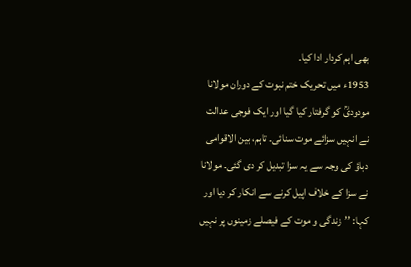بھی اہم کردار ادا کیا۔
1953ء میں تحریک ختم نبوت کے دوران مولانا مودودیؒ کو گرفتار کیا گیا اور ایک فوجی عدالت نے انہیں سزائے موت سنائی۔ تاہم، بین الاقوامی دباؤ کی وجہ سے یہ سزا تبدیل کر دی گئی۔ مولانا نے سزا کے خلاف اپیل کرنے سے انکار کر دیا اور کہا: ’’زندگی و موت کے فیصلے زمینوں پر نہیں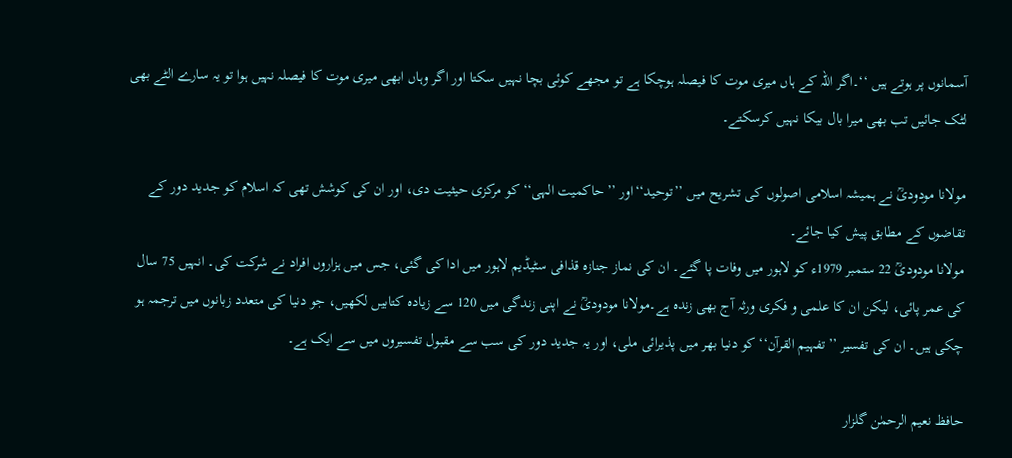آسمانوں پر ہوتے ہیں ‘‘۔اگر اللہ کے ہاں میری موت کا فیصلہ ہوچکا ہے تو مجھے کوئی بچا نہیں سکتا اور اگر وہاں ابھی میری موت کا فیصلہ نہیں ہوا تو یہ سارے الٹے بھی لٹک جائیں تب بھی میرا بال بیکا نہیں کرسکتے۔

مولانا مودودیؒ نے ہمیشہ اسلامی اصولوں کی تشریح میں ’’توحید‘‘اور ’’حاکمیت الہی‘‘ کو مرکزی حیثیت دی، اور ان کی کوشش تھی کہ اسلام کو جدید دور کے تقاضوں کے مطابق پیش کیا جائے۔
مولانا مودودیؒ 22 ستمبر 1979ء کو لاہور میں وفات پا گئے۔ ان کی نماز جنازہ قذافی سٹیڈیم لاہور میں ادا کی گئی، جس میں ہزاروں افراد نے شرکت کی۔ انہیں 75 سال کی عمر پائی، لیکن ان کا علمی و فکری ورثہ آج بھی زندہ ہے۔مولانا مودودیؒ نے اپنی زندگی میں 120 سے زیادہ کتابیں لکھیں، جو دنیا کی متعدد زبانوں میں ترجمہ ہو چکی ہیں۔ ان کی تفسیر ’’تفہیم القرآن‘‘ کو دنیا بھر میں پذیرائی ملی، اور یہ جدید دور کی سب سے مقبول تفسیروں میں سے ایک ہے۔

حافظ نعیم الرحمٰن گلزار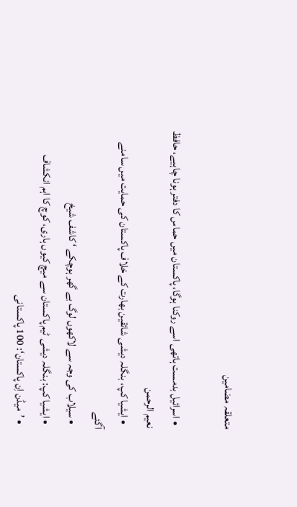متعلقہ مضامین

  • اسرائیل بدمست ہاتھی اسے روکنا ہوگا، پاکستان میں حماس کا دفتر ہونا چاہیے، حافظ نعیم الرحمن
  • ایشیا کپ، بنگلہ دیشی شائقین بھارت کے خلاف پاکستان کی حمایت میں سامنے آگئے
  • سیلاب کی وجہ سے لاکھوں لوگ بے گھر ہوچکے ‘ کاشف شیخ
  • ایشیا کپ: بنگلہ دیشی ٹیم پاکستان سے میچ کیوں ہاری، کوچ کا اہم انکشاف
  • ’میڈن اِن پاکستان‘: 100 پاکستانی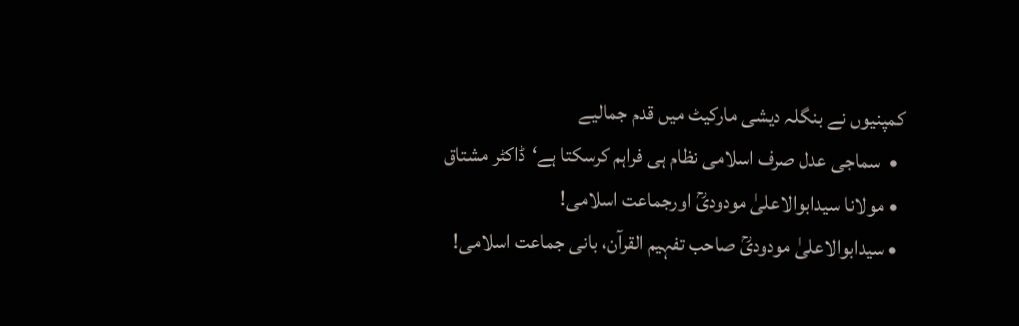کمپنیوں نے بنگلہ دیشی مارکیٹ میں قدم جمالیے
  •  سماجی عدل صرف اسلامی نظام ہی فراہم کرسکتا ہے‘ڈاکٹر مشتاق
  • مولانا سیدابوالاعلیٰ مودودیؒ اورجماعت اسلامی!
  • سیدابوالاعلیٰ مودودیؒ صاحب تفہیم القرآن، بانی جماعت اسلامی!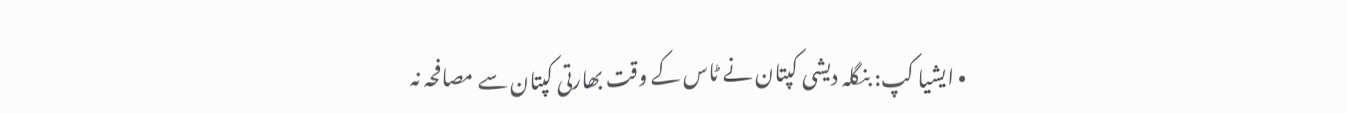• ایشیا کپ: بنگلہ دیشی کپتان نے ٹاس کے وقت بھارتی کپتان سے مصافحہ نہ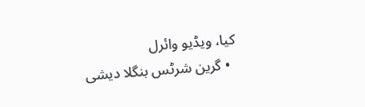کیا، ویڈیو وائرل
  • گرین شرٹس بنگلا دیشی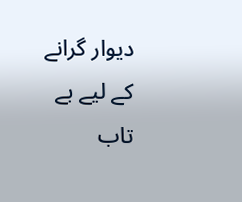دیوار گرانے کے لیے بے تاب